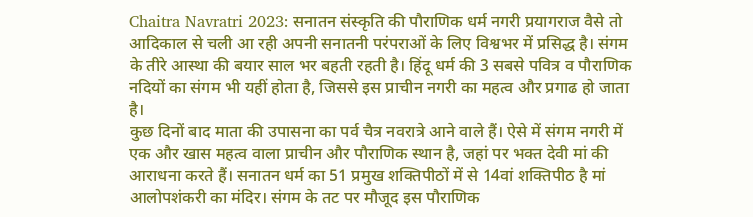Chaitra Navratri 2023: सनातन संस्कृति की पौराणिक धर्म नगरी प्रयागराज वैसे तो आदिकाल से चली आ रही अपनी सनातनी परंपराओं के लिए विश्वभर में प्रसिद्ध है। संगम के तीरे आस्था की बयार साल भर बहती रहती है। हिंदू धर्म की 3 सबसे पवित्र व पौराणिक नदियों का संगम भी यहीं होता है, जिससे इस प्राचीन नगरी का महत्व और प्रगाढ हो जाता है।
कुछ दिनों बाद माता की उपासना का पर्व चैत्र नवरात्रे आने वाले हैं। ऐसे में संगम नगरी में एक और खास महत्व वाला प्राचीन और पौराणिक स्थान है, जहां पर भक्त देवी मां की आराधना करते हैं। सनातन धर्म का 51 प्रमुख शक्तिपीठों में से 14वां शक्तिपीठ है मां आलोपशंकरी का मंदिर। संगम के तट पर मौजूद इस पौराणिक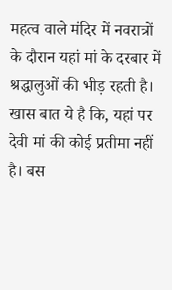महत्व वाले मंदिर में नवरात्रों के दौरान यहां मां के दरबार में श्रद्धालुओं की भीड़ रहती है। खास बात ये है कि, यहां पर देवी मां की कोई प्रतीमा नहीं है। बस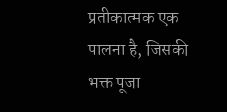प्रतीकात्मक एक पालना है, जिसकी भक्त पूजा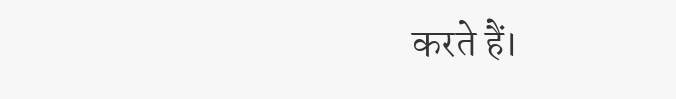करते हैं।